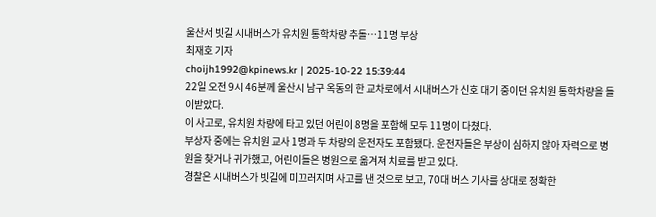울산서 빗길 시내버스가 유치원 통학차량 추돌…11명 부상
최재호 기자
choijh1992@kpinews.kr | 2025-10-22 15:39:44
22일 오전 9시 46분께 울산시 남구 옥동의 한 교차로에서 시내버스가 신호 대기 중이던 유치원 통학차량을 들이받았다.
이 사고로, 유치원 차량에 타고 있던 어린이 8명을 포함해 모두 11명이 다쳤다.
부상자 중에는 유치원 교사 1명과 두 차량의 운전자도 포함됐다. 운전자들은 부상이 심하지 않아 자력으로 병원을 찾거나 귀가했고, 어린이들은 병원으로 옮겨져 치료를 받고 있다.
경찰은 시내버스가 빗길에 미끄러지며 사고를 낸 것으로 보고, 70대 버스 기사를 상대로 정확한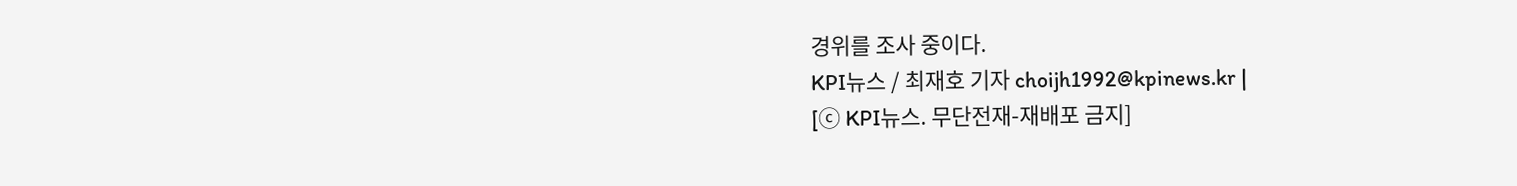경위를 조사 중이다.
KPI뉴스 / 최재호 기자 choijh1992@kpinews.kr |
[ⓒ KPI뉴스. 무단전재-재배포 금지]